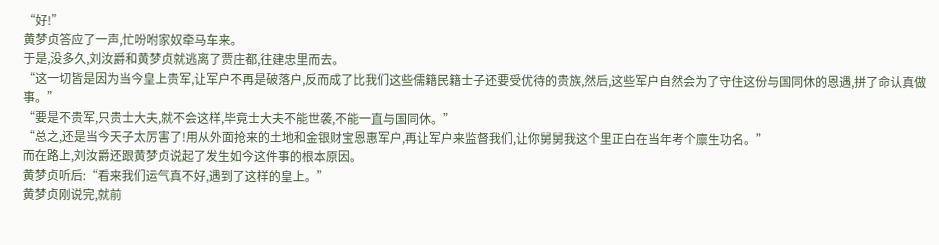“好!”
黄梦贞答应了一声,忙吩咐家奴牵马车来。
于是,没多久,刘汝爵和黄梦贞就逃离了贾庄都,往建忠里而去。
“这一切皆是因为当今皇上贵军,让军户不再是破落户,反而成了比我们这些儒籍民籍士子还要受优待的贵族,然后,这些军户自然会为了守住这份与国同休的恩遇,拼了命认真做事。”
“要是不贵军,只贵士大夫,就不会这样,毕竟士大夫不能世袭,不能一直与国同休。”
“总之,还是当今天子太厉害了!用从外面抢来的土地和金银财宝恩惠军户,再让军户来监督我们,让你舅舅我这个里正白在当年考个廪生功名。”
而在路上,刘汝爵还跟黄梦贞说起了发生如今这件事的根本原因。
黄梦贞听后:“看来我们运气真不好,遇到了这样的皇上。”
黄梦贞刚说完,就前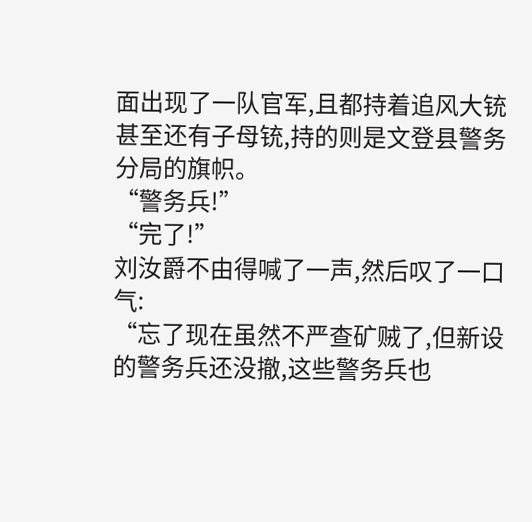面出现了一队官军,且都持着追风大铳甚至还有子母铳,持的则是文登县警务分局的旗帜。
“警务兵!”
“完了!”
刘汝爵不由得喊了一声,然后叹了一口气:
“忘了现在虽然不严查矿贼了,但新设的警务兵还没撤,这些警务兵也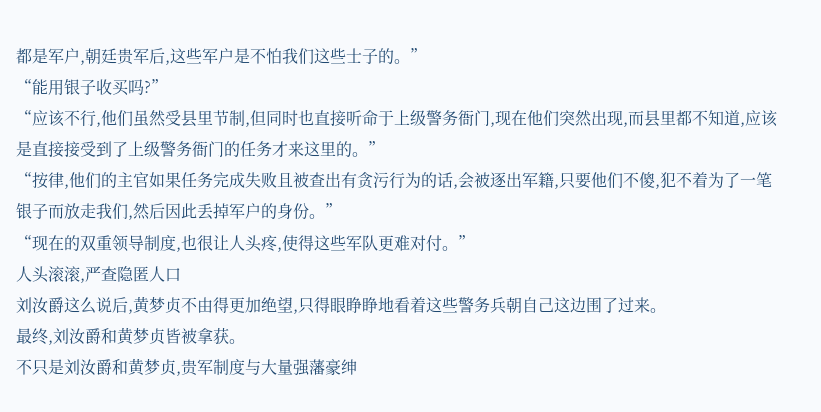都是军户,朝廷贵军后,这些军户是不怕我们这些士子的。”
“能用银子收买吗?”
“应该不行,他们虽然受县里节制,但同时也直接听命于上级警务衙门,现在他们突然出现,而县里都不知道,应该是直接接受到了上级警务衙门的任务才来这里的。”
“按律,他们的主官如果任务完成失败且被查出有贪污行为的话,会被逐出军籍,只要他们不傻,犯不着为了一笔银子而放走我们,然后因此丢掉军户的身份。”
“现在的双重领导制度,也很让人头疼,使得这些军队更难对付。”
人头滚滚,严查隐匿人口
刘汝爵这么说后,黄梦贞不由得更加绝望,只得眼睁睁地看着这些警务兵朝自己这边围了过来。
最终,刘汝爵和黄梦贞皆被拿获。
不只是刘汝爵和黄梦贞,贵军制度与大量强藩豪绅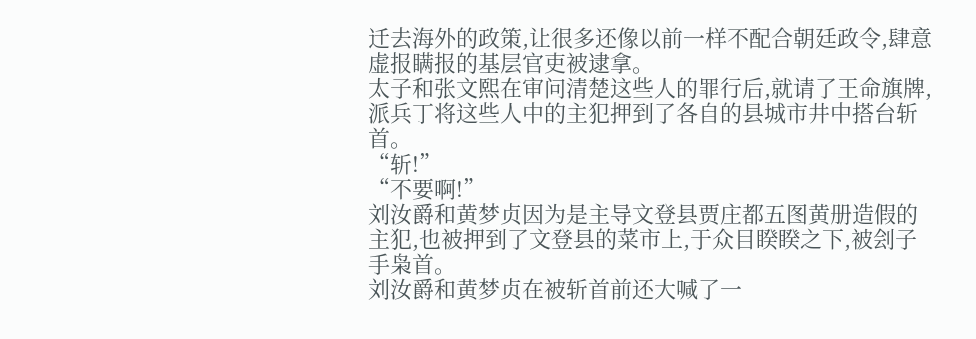迁去海外的政策,让很多还像以前一样不配合朝廷政令,肆意虚报瞒报的基层官吏被逮拿。
太子和张文熙在审问清楚这些人的罪行后,就请了王命旗牌,派兵丁将这些人中的主犯押到了各自的县城市井中搭台斩首。
“斩!”
“不要啊!”
刘汝爵和黄梦贞因为是主导文登县贾庄都五图黄册造假的主犯,也被押到了文登县的菜市上,于众目睽睽之下,被刽子手枭首。
刘汝爵和黄梦贞在被斩首前还大喊了一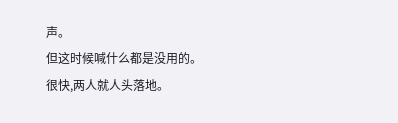声。
但这时候喊什么都是没用的。
很快,两人就人头落地。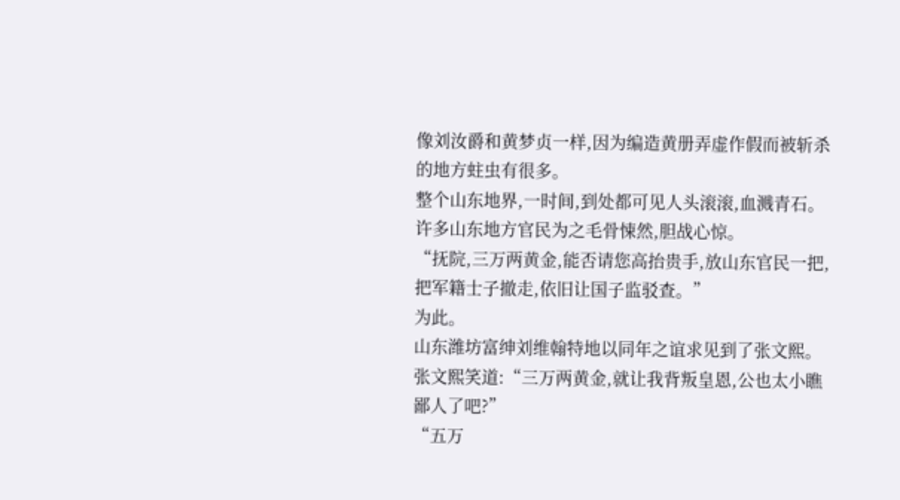像刘汝爵和黄梦贞一样,因为编造黄册弄虚作假而被斩杀的地方蛀虫有很多。
整个山东地界,一时间,到处都可见人头滚滚,血溅青石。
许多山东地方官民为之毛骨悚然,胆战心惊。
“抚院,三万两黄金,能否请您高抬贵手,放山东官民一把,把军籍士子撤走,依旧让国子监驳查。”
为此。
山东潍坊富绅刘维翰特地以同年之谊求见到了张文熙。
张文熙笑道:“三万两黄金,就让我背叛皇恩,公也太小瞧鄙人了吧?”
“五万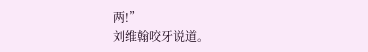两!”
刘维翰咬牙说道。